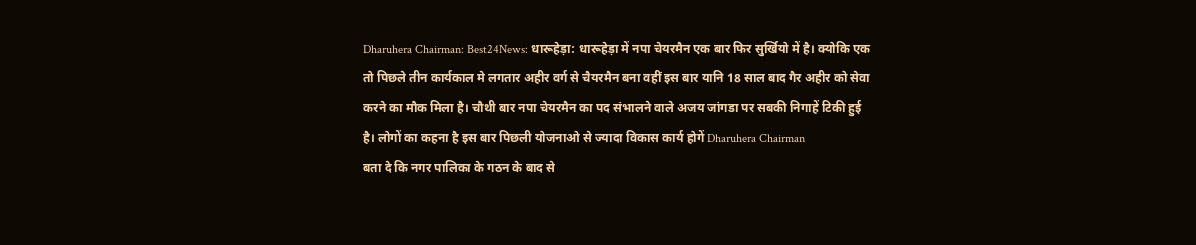Dharuhera Chairman: Best24News: धारूहेड़ा: धारूहेड़ा में नपा चेयरमैन एक बार फिर सुर्खियो में है। क्योकि एक तो पिछले तीन कार्यकाल मे लगतार अहीर वर्ग से चैयरमैन बना वहीं इस बार यानि 18 साल बाद गैर अहीर को सेवा करने का मौक मिला है। चौथी बार नपा चेयरमैन का पद संभालने वाले अजय जांगडा पर सबकी निगाहें टिकी हुई है। लोगों का कहना है इस बार पिछली योजनाओ से ज्यादा विकास कार्य होगें Dharuhera Chairman
बता दे कि नगर पालिका के गठन के बाद से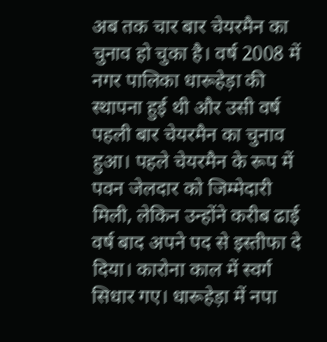अब तक चार बार चेयरमैन का चुनाव हो चुका है। वर्ष 2008 में नगर पालिका धारूहेड़ा की स्थापना हुई थी और उसी वर्ष पहली बार चेयरमैन का चुनाव हुआ। पहले चेयरमैन के रूप में पवन जेलदार को जिम्मेदारी मिली, लेकिन उन्होंने करीब ढाई वर्ष बाद अपने पद से इस्तीफा दे दिया। कारोना काल में स्वर्ग सिधार गए। धारूहेड़ा में नपा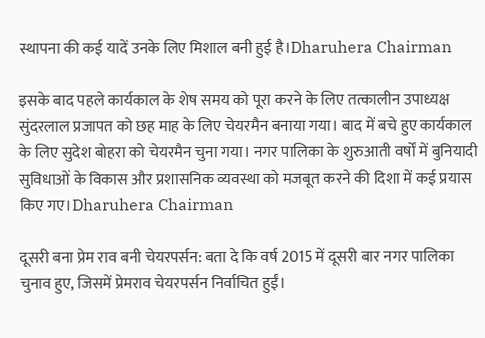स्थापना की कई यादें उनके लिए मिशाल बनी हुई है।Dharuhera Chairman

इसके बाद पहले कार्यकाल के शेष समय को पूरा करने के लिए तत्कालीन उपाध्यक्ष सुंदरलाल प्रजापत को छह माह के लिए चेयरमैन बनाया गया। बाद में बचे हुए कार्यकाल के लिए सुदेश बोहरा को चेयरमैन चुना गया। नगर पालिका के शुरुआती वर्षों में बुनियादी सुविधाओं के विकास और प्रशासनिक व्यवस्था को मजबूत करने की दिशा में कई प्रयास किए गए।Dharuhera Chairman

दूसरी बना प्रेम राव बनी चेयरपर्सन: बता दे कि वर्ष 2015 में दूसरी बार नगर पालिका चुनाव हुए, जिसमें प्रेमराव चेयरपर्सन निर्वाचित हुईं।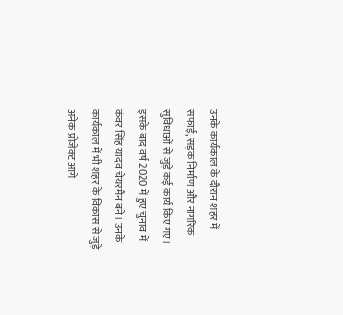उनके कार्यकाल के दौरान शहर में सफाई, सड़क निर्माण और नागरिक सुविधाओं से जुड़े कई कार्य किए गए। इसके बाद वर्ष 2020 में हुए चुनाव में कंवर सिंह यादव चेयरमैन बने। उनके कार्यकाल में भी शहर के विकास से जुड़े अनेक प्रोजेक्ट आगे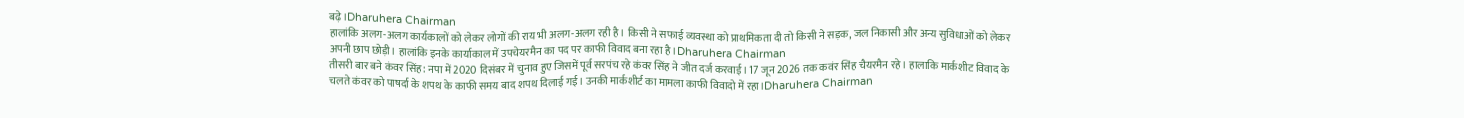बढ़े।Dharuhera Chairman
हालांकि अलग-अलग कार्यकालों को लेकर लोगों की राय भी अलग-अलग रही है। किसी ने सफाई व्यवस्था को प्राथमिकता दी तो किसी ने सड़क, जल निकासी और अन्य सुविधाओं को लेकर अपनी छाप छोड़ी। हालांकि इनके कार्याकाल में उपचेयरमैन का पद पर काफी विवाद बना रहा है।Dharuhera Chairman
तीसरी बार बने कंवर सिंह: नपा में 2020 दिसंबर में चुनाव हुए जिसमें पूर्व सरपंच रहे कंवर सिंह ने जीत दर्ज करवाई। 17 जून 2026 तक कवंर सिंह चैयरमैन रहे। हालाकि मार्कशीट विवाद के चलते कंवर को पाषर्दा के शपथ के काफी समय बाद शपथ दिलाई गई। उनकी मार्कशीर्ट का मामला काफी विवादो में रहा।Dharuhera Chairman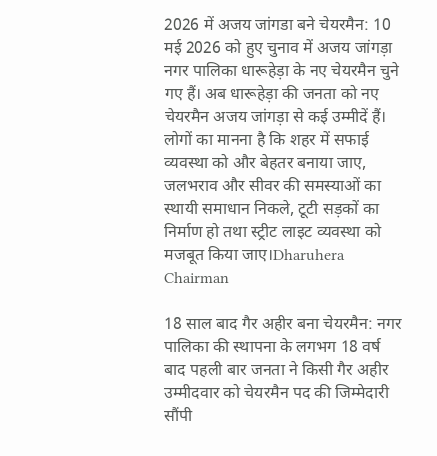2026 में अजय जांगडा बने चेयरमैन: 10 मई 2026 को हुए चुनाव में अजय जांगड़ा नगर पालिका धारूहेड़ा के नए चेयरमैन चुने गए हैं। अब धारूहेड़ा की जनता को नए चेयरमैन अजय जांगड़ा से कई उम्मीदें हैं। लोगों का मानना है कि शहर में सफाई व्यवस्था को और बेहतर बनाया जाए, जलभराव और सीवर की समस्याओं का स्थायी समाधान निकले, टूटी सड़कों का निर्माण हो तथा स्ट्रीट लाइट व्यवस्था को मजबूत किया जाए।Dharuhera Chairman

18 साल बाद गैर अहीर बना चेयरमैन: नगर पालिका की स्थापना के लगभग 18 वर्ष बाद पहली बार जनता ने किसी गैर अहीर उम्मीदवार को चेयरमैन पद की जिम्मेदारी सौंपी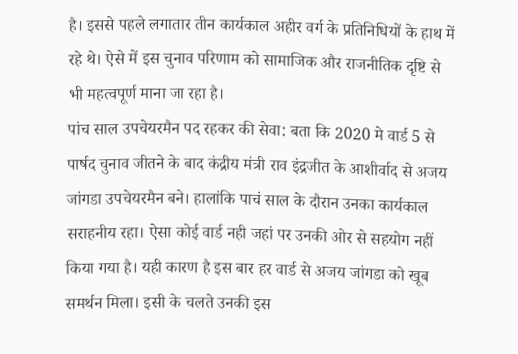है। इससे पहले लगातार तीन कार्यकाल अहीर वर्ग के प्रतिनिधियों के हाथ में रहे थे। ऐसे में इस चुनाव परिणाम को सामाजिक और राजनीतिक दृष्टि से भी महत्वपूर्ण माना जा रहा है।
पांच साल उपचेयरमैन पद रहकर की सेवा: बता कि 2020 मे वार्ड 5 से पार्षद चुनाव जीतने के बाद कंद्रीय मंत्री राव इंद्रजीत के आशीर्वाद से अजय जांगडा उपचेयरमैन बने। हालांकि पाचं साल के दौरान उनका कार्यकाल सराहनीय रहा। ऐसा कोई वार्ड नही जहां पर उनकी ओर से सहयोग नहीं किया गया है। यही कारण है इस बार हर वार्ड से अजय जांगडा को खूब समर्थन मिला। इसी के चलते उनकी इस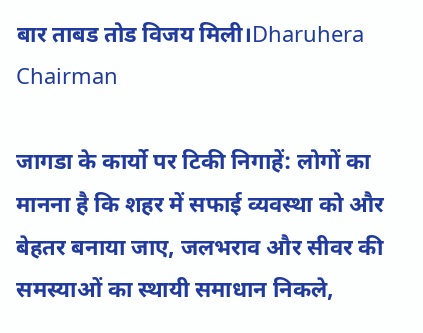बार ताबड तोड विजय मिली।Dharuhera Chairman

जागडा के कार्यो पर टिकी निगाहें: लोगों का मानना है कि शहर में सफाई व्यवस्था को और बेहतर बनाया जाए, जलभराव और सीवर की समस्याओं का स्थायी समाधान निकले,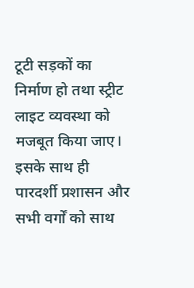टूटी सड़कों का निर्माण हो तथा स्ट्रीट लाइट व्यवस्था को मजबूत किया जाए। इसके साथ ही पारदर्शी प्रशासन और सभी वर्गों को साथ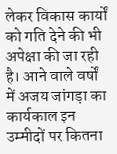लेकर विकास कार्यों को गति देने की भी अपेक्षा की जा रही है। आने वाले वर्षों में अजय जांगड़ा का कार्यकाल इन उम्मीदों पर कितना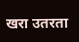खरा उतरता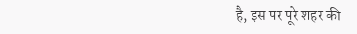है, इस पर पूरे शहर की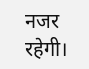नजर रहेगी।